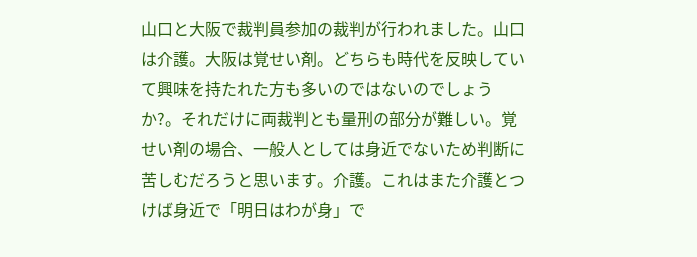山口と大阪で裁判員参加の裁判が行われました。山口は介護。大阪は覚せい剤。どちらも時代を反映していて興味を持たれた方も多いのではないのでしょうか?。それだけに両裁判とも量刑の部分が難しい。覚せい剤の場合、一般人としては身近でないため判断に苦しむだろうと思います。介護。これはまた介護とつけば身近で「明日はわが身」で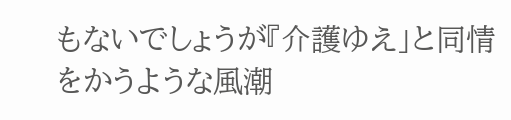もないでしょうが『介護ゆえ」と同情をかうような風潮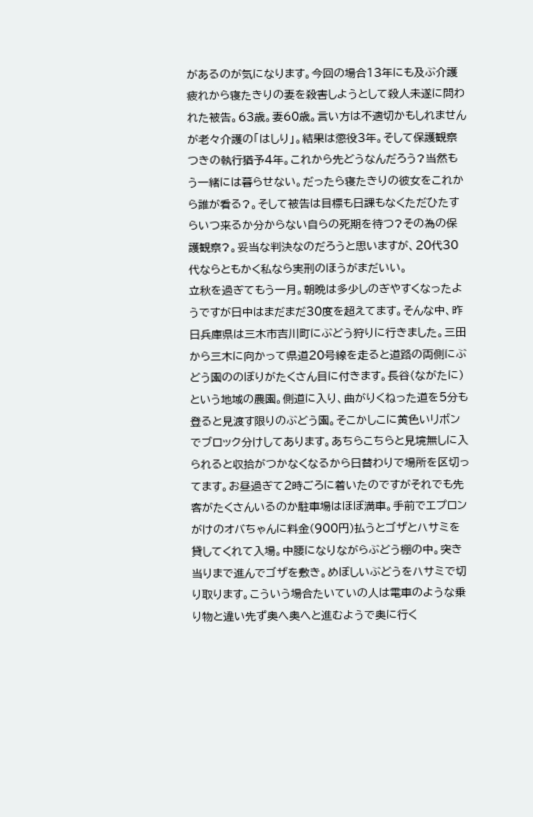があるのが気になります。今回の場合13年にも及ぶ介護疲れから寝たきりの妻を殺害しようとして殺人未遂に問われた被告。63歳。妻60歳。言い方は不適切かもしれませんが老々介護の「はしり」。結果は懲役3年。そして保護観察つきの執行猶予4年。これから先どうなんだろう?当然もう一緒には暮らせない。だったら寝たきりの彼女をこれから誰が看る?。そして被告は目標も日課もなくただひたすらいつ来るか分からない自らの死期を待つ?その為の保護観察?。妥当な判決なのだろうと思いますが、20代30代ならともかく私なら実刑のほうがまだいい。
立秋を過ぎてもう一月。朝晩は多少しのぎやすくなったようですが日中はまだまだ30度を超えてます。そんな中、昨日兵庫県は三木市吉川町にぶどう狩りに行きました。三田から三木に向かって県道20号線を走ると道路の両側にぶどう園ののぼりがたくさん目に付きます。長谷(ながたに)という地域の農園。側道に入り、曲がりくねった道を5分も登ると見渡す限りのぶどう園。そこかしこに黄色いリボンでブロック分けしてあります。あちらこちらと見境無しに入られると収拾がつかなくなるから日替わりで場所を区切ってます。お昼過ぎて2時ごろに着いたのですがそれでも先客がたくさんいるのか駐車場はほぼ満車。手前でエプロンがけのオバちゃんに料金(900円)払うとゴザとハサミを貸してくれて入場。中腰になりながらぶどう棚の中。突き当りまで進んでゴザを敷き。めぼしいぶどうをハサミで切り取ります。こういう場合たいていの人は電車のような乗り物と違い先ず奥へ奥へと進むようで奥に行く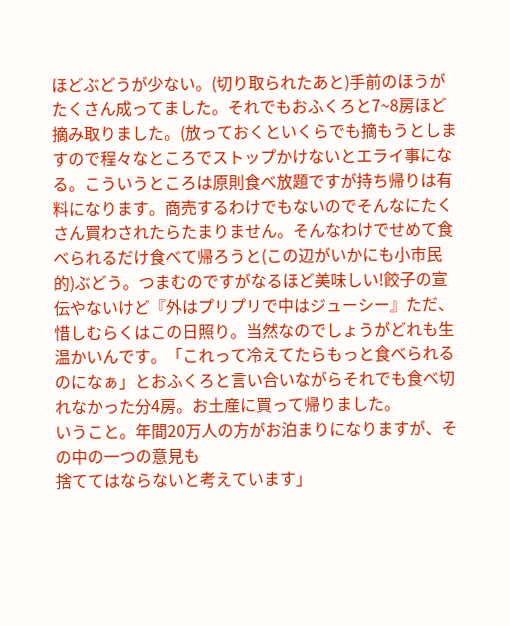ほどぶどうが少ない。(切り取られたあと)手前のほうがたくさん成ってました。それでもおふくろと7~8房ほど摘み取りました。(放っておくといくらでも摘もうとしますので程々なところでストップかけないとエライ事になる。こういうところは原則食べ放題ですが持ち帰りは有料になります。商売するわけでもないのでそんなにたくさん買わされたらたまりません。そんなわけでせめて食べられるだけ食べて帰ろうと(この辺がいかにも小市民的)ぶどう。つまむのですがなるほど美味しい!餃子の宣伝やないけど『外はプリプリで中はジューシー』ただ、惜しむらくはこの日照り。当然なのでしょうがどれも生温かいんです。「これって冷えてたらもっと食べられるのになぁ」とおふくろと言い合いながらそれでも食べ切れなかった分4房。お土産に買って帰りました。
いうこと。年間20万人の方がお泊まりになりますが、その中の一つの意見も
捨ててはならないと考えています」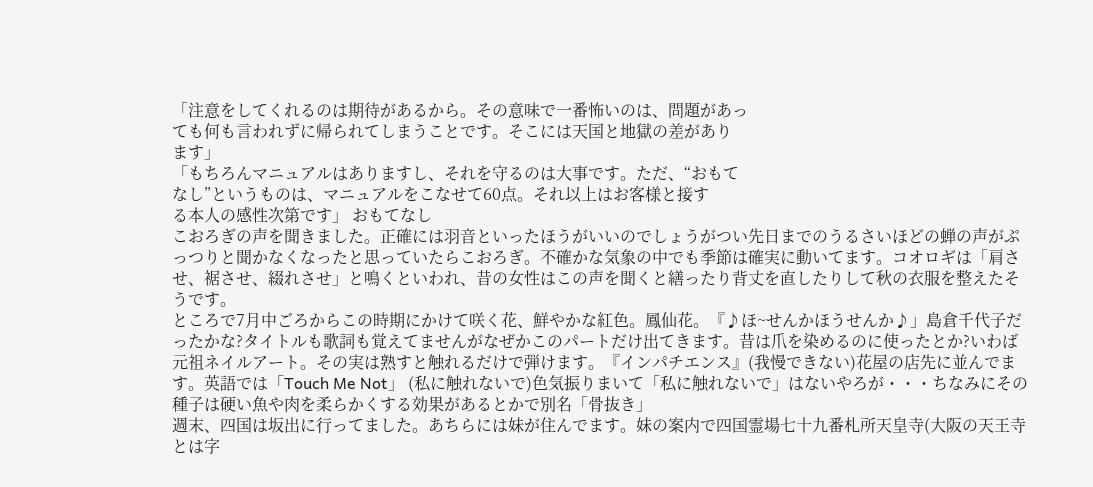「注意をしてくれるのは期待があるから。その意味で一番怖いのは、問題があっ
ても何も言われずに帰られてしまうことです。そこには天国と地獄の差があり
ます」
「もちろんマニュアルはありますし、それを守るのは大事です。ただ、“おもて
なし”というものは、マニュアルをこなせて60点。それ以上はお客様と接す
る本人の感性次第です」 おもてなし
こおろぎの声を聞きました。正確には羽音といったほうがいいのでしょうがつい先日までのうるさいほどの蝉の声がぷっつりと聞かなくなったと思っていたらこおろぎ。不確かな気象の中でも季節は確実に動いてます。コオロギは「肩させ、裾させ、綴れさせ」と鳴くといわれ、昔の女性はこの声を聞くと繕ったり背丈を直したりして秋の衣服を整えたそうです。
ところで7月中ごろからこの時期にかけて咲く花、鮮やかな紅色。鳳仙花。『♪ほ~せんかほうせんか♪」島倉千代子だったかな?タイトルも歌詞も覚えてませんがなぜかこのパートだけ出てきます。昔は爪を染めるのに使ったとか?いわば元祖ネイルアート。その実は熟すと触れるだけで弾けます。『インパチエンス』(我慢できない)花屋の店先に並んでます。英語では「Touch Me Not」 (私に触れないで)色気振りまいて「私に触れないで」はないやろが・・・ちなみにその種子は硬い魚や肉を柔らかくする効果があるとかで別名「骨抜き」
週末、四国は坂出に行ってました。あちらには妹が住んでます。妹の案内で四国霊場七十九番札所天皇寺(大阪の天王寺とは字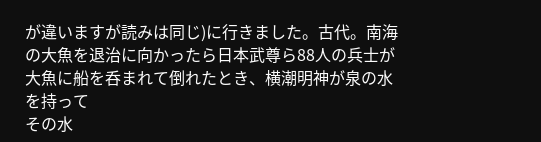が違いますが読みは同じ)に行きました。古代。南海の大魚を退治に向かったら日本武尊ら88人の兵士が大魚に船を呑まれて倒れたとき、横潮明神が泉の水を持って
その水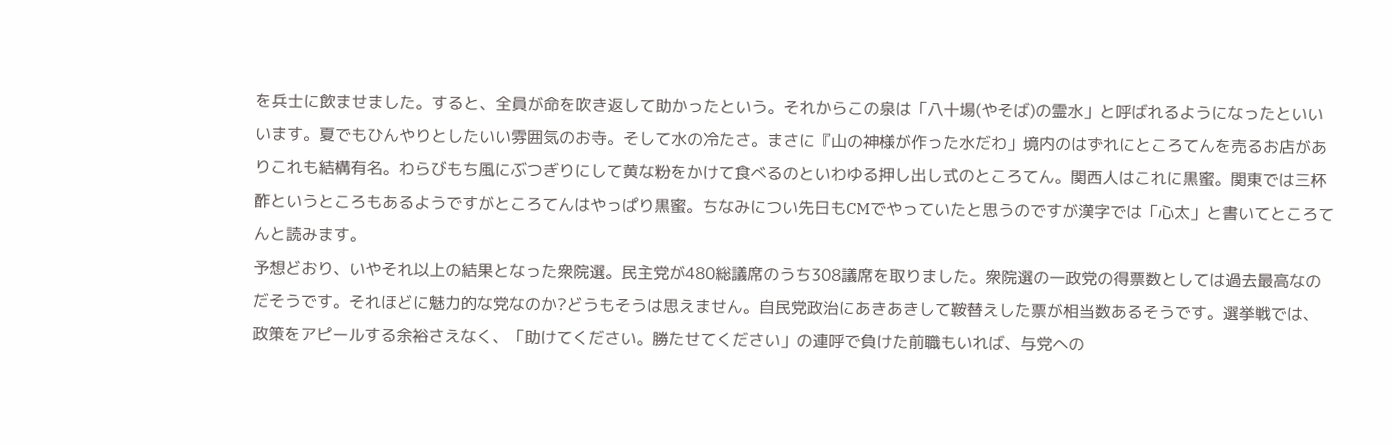を兵士に飲ませました。すると、全員が命を吹き返して助かったという。それからこの泉は「八十場(やそば)の霊水」と呼ばれるようになったといいいます。夏でもひんやりとしたいい雰囲気のお寺。そして水の冷たさ。まさに『山の神様が作った水だわ」境内のはずれにところてんを売るお店がありこれも結構有名。わらびもち風にぶつぎりにして黄な粉をかけて食べるのといわゆる押し出し式のところてん。関西人はこれに黒蜜。関東では三杯酢というところもあるようですがところてんはやっぱり黒蜜。ちなみについ先日もCMでやっていたと思うのですが漢字では「心太」と書いてところてんと読みます。
予想どおり、いやそれ以上の結果となった衆院選。民主党が480総議席のうち308議席を取りました。衆院選の一政党の得票数としては過去最高なのだそうです。それほどに魅力的な党なのか?どうもそうは思えません。自民党政治にあきあきして鞍替えした票が相当数あるそうです。選挙戦では、政策をアピールする余裕さえなく、「助けてください。勝たせてください」の連呼で負けた前職もいれば、与党への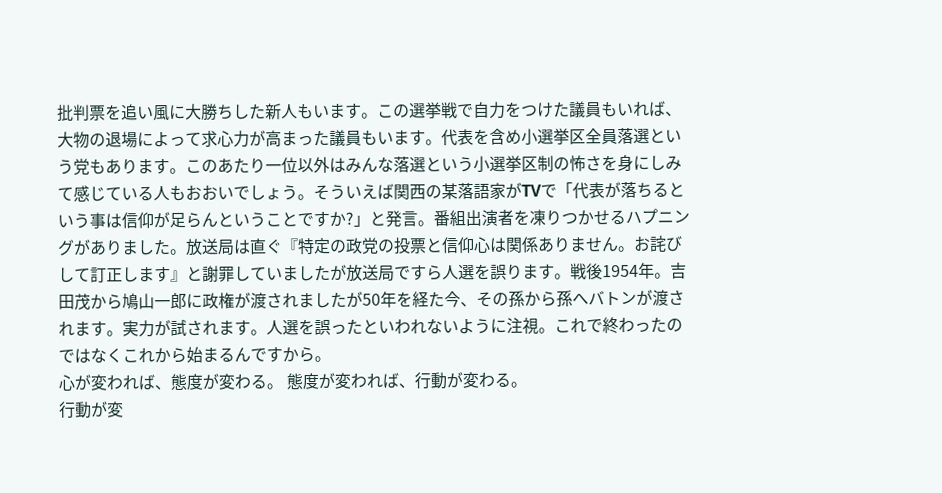批判票を追い風に大勝ちした新人もいます。この選挙戦で自力をつけた議員もいれば、大物の退場によって求心力が高まった議員もいます。代表を含め小選挙区全員落選という党もあります。このあたり一位以外はみんな落選という小選挙区制の怖さを身にしみて感じている人もおおいでしょう。そういえば関西の某落語家がTVで「代表が落ちるという事は信仰が足らんということですか?」と発言。番組出演者を凍りつかせるハプニングがありました。放送局は直ぐ『特定の政党の投票と信仰心は関係ありません。お詫びして訂正します』と謝罪していましたが放送局ですら人選を誤ります。戦後1954年。吉田茂から鳩山一郎に政権が渡されましたが50年を経た今、その孫から孫へバトンが渡されます。実力が試されます。人選を誤ったといわれないように注視。これで終わったのではなくこれから始まるんですから。
心が変われば、態度が変わる。 態度が変われば、行動が変わる。
行動が変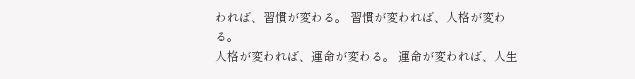われば、習慣が変わる。 習慣が変われば、人格が変わる。
人格が変われば、運命が変わる。 運命が変われば、人生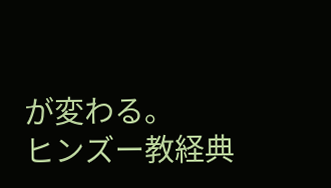が変わる。
ヒンズー教経典